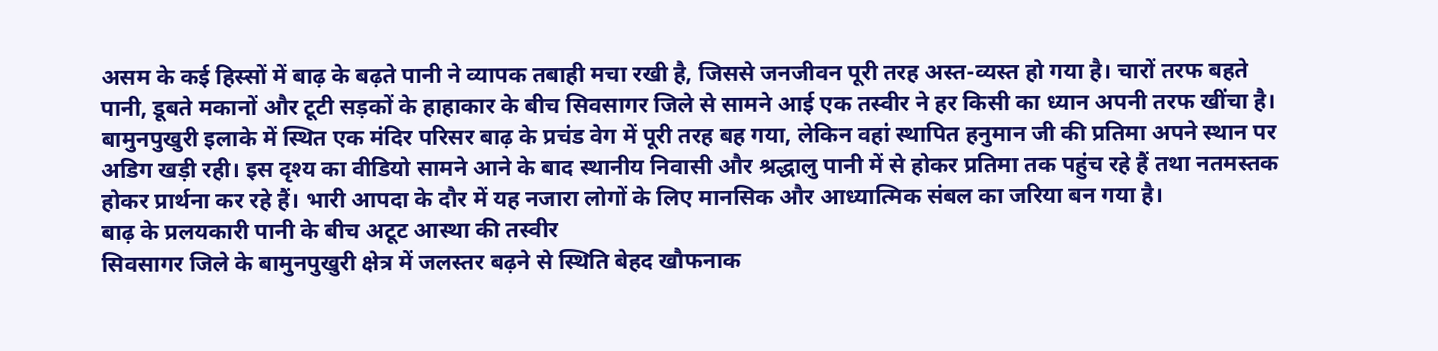असम के कई हिस्सों में बाढ़ के बढ़ते पानी ने व्यापक तबाही मचा रखी है, जिससे जनजीवन पूरी तरह अस्त-व्यस्त हो गया है। चारों तरफ बहते पानी, डूबते मकानों और टूटी सड़कों के हाहाकार के बीच सिवसागर जिले से सामने आई एक तस्वीर ने हर किसी का ध्यान अपनी तरफ खींचा है। बामुनपुखुरी इलाके में स्थित एक मंदिर परिसर बाढ़ के प्रचंड वेग में पूरी तरह बह गया, लेकिन वहां स्थापित हनुमान जी की प्रतिमा अपने स्थान पर अडिग खड़ी रही। इस दृश्य का वीडियो सामने आने के बाद स्थानीय निवासी और श्रद्धालु पानी में से होकर प्रतिमा तक पहुंच रहे हैं तथा नतमस्तक होकर प्रार्थना कर रहे हैं। भारी आपदा के दौर में यह नजारा लोगों के लिए मानसिक और आध्यात्मिक संबल का जरिया बन गया है।
बाढ़ के प्रलयकारी पानी के बीच अटूट आस्था की तस्वीर
सिवसागर जिले के बामुनपुखुरी क्षेत्र में जलस्तर बढ़ने से स्थिति बेहद खौफनाक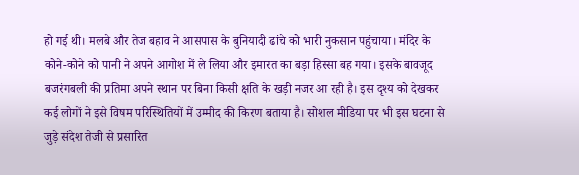हो गई थी। मलबे और तेज बहाव ने आसपास के बुनियादी ढांचे को भारी नुकसान पहुंचाया। मंदिर के कोने-कोने को पानी ने अपने आगोश में ले लिया और इमारत का बड़ा हिस्सा बह गया। इसके बावजूद बजरंगबली की प्रतिमा अपने स्थान पर बिना किसी क्षति के खड़ी नजर आ रही है। इस दृश्य को देखकर कई लोगों ने इसे विषम परिस्थितियों में उम्मीद की किरण बताया है। सोशल मीडिया पर भी इस घटना से जुड़े संदेश तेजी से प्रसारित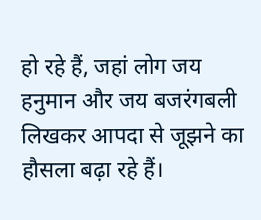हो रहे हैं, जहां लोग जय हनुमान और जय बजरंगबली लिखकर आपदा से जूझने का हौसला बढ़ा रहे हैं।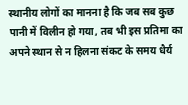स्थानीय लोगों का मानना है कि जब सब कुछ पानी में विलीन हो गया, तब भी इस प्रतिमा का अपने स्थान से न हिलना संकट के समय धैर्य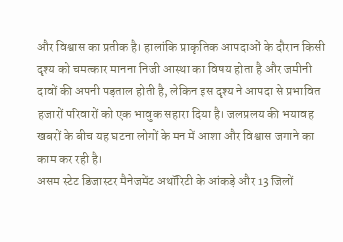और विश्वास का प्रतीक है। हालांकि प्राकृतिक आपदाओं के दौरान किसी दृश्य को चमत्कार मानना निजी आस्था का विषय होता है और जमीनी दावों की अपनी पड़ताल होती है, लेकिन इस दृश्य ने आपदा से प्रभावित हजारों परिवारों को एक भावुक सहारा दिया है। जलप्रलय की भयावह खबरों के बीच यह घटना लोगों के मन में आशा और विश्वास जगाने का काम कर रही है।
असम स्टेट डिजास्टर मैनेजमेंट अथॉरिटी के आंकड़े और 13 जिलों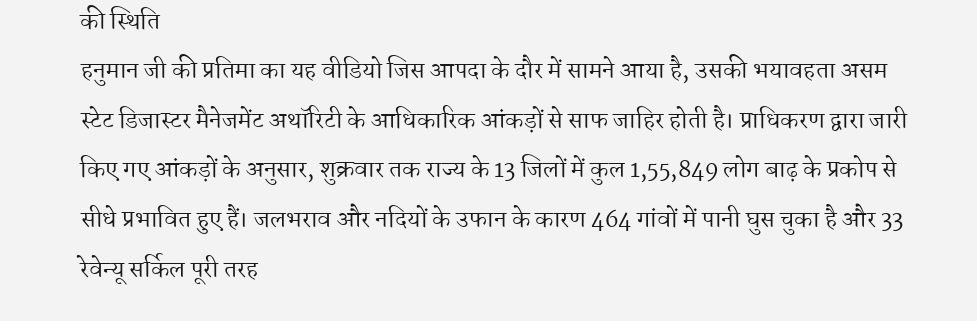की स्थिति
हनुमान जी की प्रतिमा का यह वीडियो जिस आपदा के दौर में सामने आया है, उसकी भयावहता असम स्टेट डिजास्टर मैनेजमेंट अथॉरिटी के आधिकारिक आंकड़ों से साफ जाहिर होती है। प्राधिकरण द्वारा जारी किए गए आंकड़ों के अनुसार, शुक्रवार तक राज्य के 13 जिलों में कुल 1,55,849 लोग बाढ़ के प्रकोप से सीधे प्रभावित हुए हैं। जलभराव और नदियों के उफान के कारण 464 गांवों में पानी घुस चुका है और 33 रेवेन्यू सर्किल पूरी तरह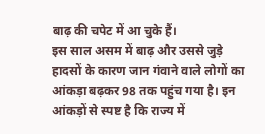बाढ़ की चपेट में आ चुके हैं।
इस साल असम में बाढ़ और उससे जुड़े हादसों के कारण जान गंवाने वाले लोगों का आंकड़ा बढ़कर 98 तक पहुंच गया है। इन आंकड़ों से स्पष्ट है कि राज्य में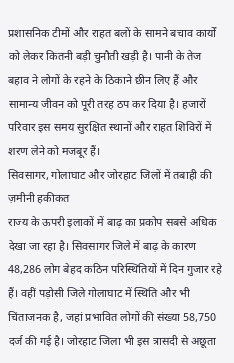प्रशासनिक टीमों और राहत बलों के सामने बचाव कार्यों को लेकर कितनी बड़ी चुनौती खड़ी है। पानी के तेज बहाव ने लोगों के रहने के ठिकाने छीन लिए हैं और सामान्य जीवन को पूरी तरह ठप कर दिया है। हजारों परिवार इस समय सुरक्षित स्थानों और राहत शिविरों में शरण लेने को मजबूर हैं।
सिवसागर, गोलाघाट और जोरहाट जिलों में तबाही की ज़मीनी हकीकत
राज्य के ऊपरी इलाकों में बाढ़ का प्रकोप सबसे अधिक देखा जा रहा है। सिवसागर जिले में बाढ़ के कारण 48,286 लोग बेहद कठिन परिस्थितियों में दिन गुजार रहे हैं। वहीं पड़ोसी जिले गोलाघाट में स्थिति और भी चिंताजनक है, जहां प्रभावित लोगों की संख्या 58,750 दर्ज की गई है। जोरहाट जिला भी इस त्रासदी से अछूता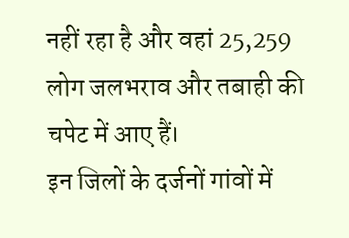नहीं रहा है और वहां 25,259 लोग जलभराव और तबाही की चपेट में आए हैं।
इन जिलों के दर्जनों गांवों में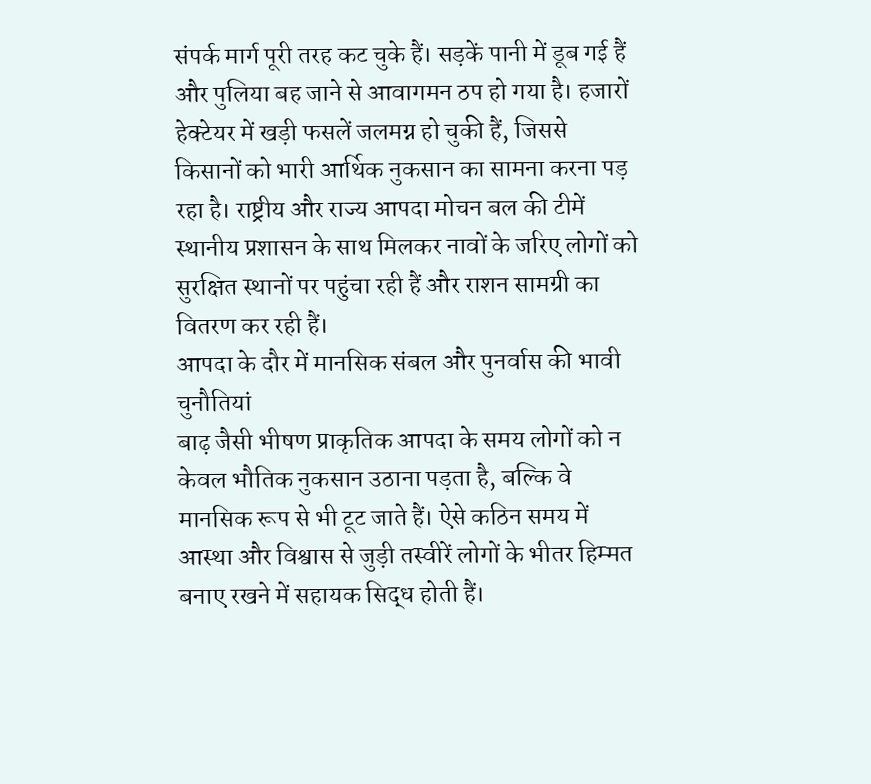संपर्क मार्ग पूरी तरह कट चुके हैं। सड़कें पानी में डूब गई हैं और पुलिया बह जाने से आवागमन ठप हो गया है। हजारों हेक्टेयर में खड़ी फसलें जलमग्न हो चुकी हैं, जिससे किसानों को भारी आर्थिक नुकसान का सामना करना पड़ रहा है। राष्ट्रीय और राज्य आपदा मोचन बल की टीमें स्थानीय प्रशासन के साथ मिलकर नावों के जरिए लोगों को सुरक्षित स्थानों पर पहुंचा रही हैं और राशन सामग्री का वितरण कर रही हैं।
आपदा के दौर में मानसिक संबल और पुनर्वास की भावी चुनौतियां
बाढ़ जैसी भीषण प्राकृतिक आपदा के समय लोगों को न केवल भौतिक नुकसान उठाना पड़ता है, बल्कि वे मानसिक रूप से भी टूट जाते हैं। ऐसे कठिन समय में आस्था और विश्वास से जुड़ी तस्वीरें लोगों के भीतर हिम्मत बनाए रखने में सहायक सिद्ध होती हैं।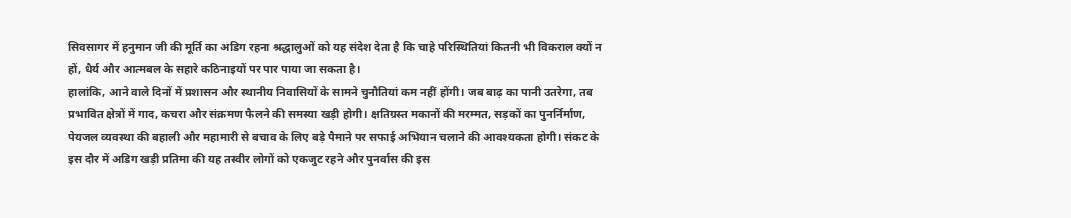सिवसागर में हनुमान जी की मूर्ति का अडिग रहना श्रद्धालुओं को यह संदेश देता है कि चाहे परिस्थितियां कितनी भी विकराल क्यों न हों, धैर्य और आत्मबल के सहारे कठिनाइयों पर पार पाया जा सकता है।
हालांकि, आने वाले दिनों में प्रशासन और स्थानीय निवासियों के सामने चुनौतियां कम नहीं होंगी। जब बाढ़ का पानी उतरेगा, तब प्रभावित क्षेत्रों में गाद, कचरा और संक्रमण फैलने की समस्या खड़ी होगी। क्षतिग्रस्त मकानों की मरम्मत, सड़कों का पुनर्निर्माण, पेयजल व्यवस्था की बहाली और महामारी से बचाव के लिए बड़े पैमाने पर सफाई अभियान चलाने की आवश्यकता होगी। संकट के इस दौर में अडिग खड़ी प्रतिमा की यह तस्वीर लोगों को एकजुट रहने और पुनर्वास की इस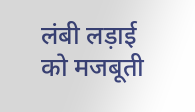लंबी लड़ाई को मजबूती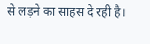से लड़ने का साहस दे रही है।